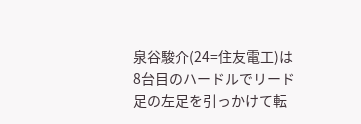泉谷駿介(24=住友電工)は8台目のハードルでリード足の左足を引っかけて転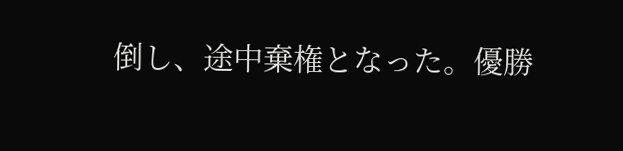倒し、途中棄権となった。優勝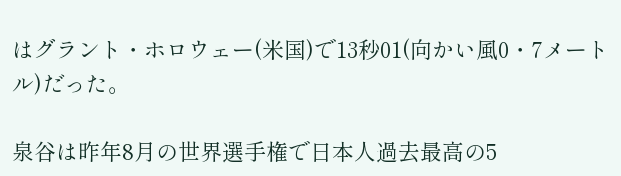はグラント・ホロウェー(米国)で13秒01(向かい風0・7メートル)だった。

泉谷は昨年8月の世界選手権で日本人過去最高の5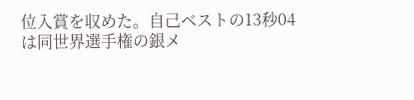位入賞を収めた。自己ベストの13秒04は同世界選手権の銀メ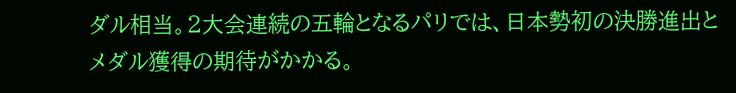ダル相当。2大会連続の五輪となるパリでは、日本勢初の決勝進出とメダル獲得の期待がかかる。